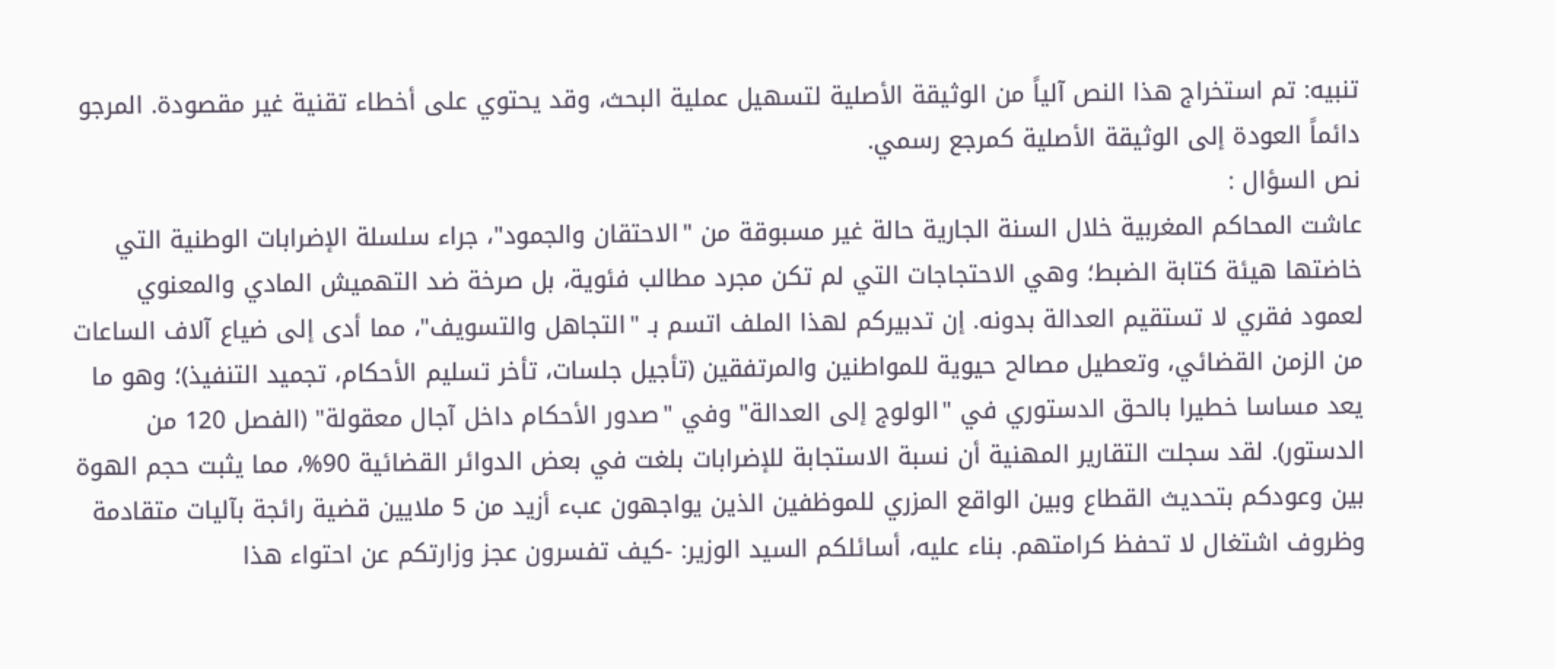تنبيه: تم استخراج هذا النص آلياً من الوثيقة الأصلية لتسهيل عملية البحث، وقد يحتوي على أخطاء تقنية غير مقصودة. المرجو دائماً العودة إلى الوثيقة الأصلية كمرجع رسمي.
نص السؤال :
عاشت المحاكم المغربية خلال السنة الجارية حالة غير مسبوقة من "الاحتقان والجمود"، جراء سلسلة الإضرابات الوطنية التي خاضتها هيئة كتابة الضبط؛ وهي الاحتجاجات التي لم تكن مجرد مطالب فئوية، بل صرخة ضد التهميش المادي والمعنوي لعمود فقري لا تستقيم العدالة بدونه. إن تدبيركم لهذا الملف اتسم بـ "التجاهل والتسويف"، مما أدى إلى ضياع آلاف الساعات من الزمن القضائي، وتعطيل مصالح حيوية للمواطنين والمرتفقين (تأجيل جلسات، تأخر تسليم الأحكام، تجميد التنفيذ)؛ وهو ما يعد مساسا خطيرا بالحق الدستوري في "الولوج إلى العدالة" وفي "صدور الأحكام داخل آجال معقولة" (الفصل 120 من الدستور). لقد سجلت التقارير المهنية أن نسبة الاستجابة للإضرابات بلغت في بعض الدوائر القضائية 90%، مما يثبت حجم الهوة بين وعودكم بتحديث القطاع وبين الواقع المزري للموظفين الذين يواجهون عبء أزيد من 5 ملايين قضية رائجة بآليات متقادمة وظروف اشتغال لا تحفظ كرامتهم. بناء عليه، أسائلكم السيد الوزير: -كيف تفسرون عجز وزارتكم عن احتواء هذا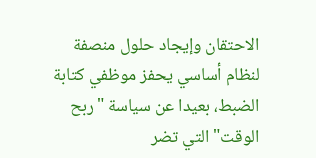الاحتقان وإيجاد حلول منصفة لنظام أساسي يحفز موظفي كتابة الضبط، بعيدا عن سياسة "ربح الوقت" التي تضر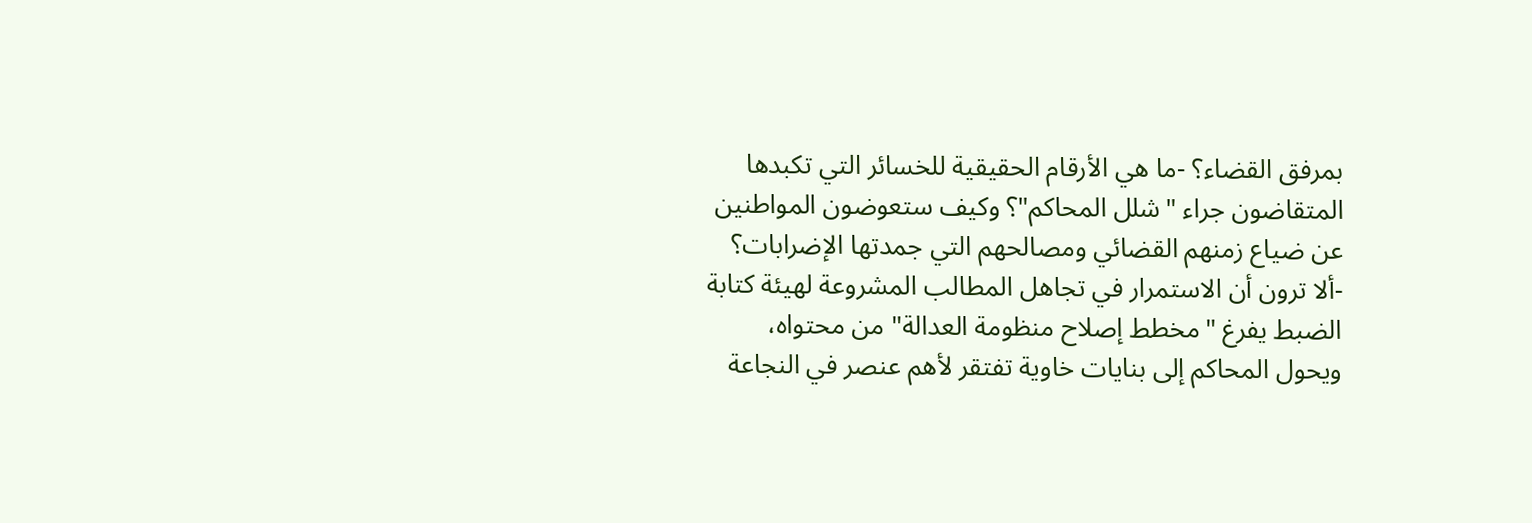بمرفق القضاء؟ -ما هي الأرقام الحقيقية للخسائر التي تكبدها المتقاضون جراء "شلل المحاكم"؟ وكيف ستعوضون المواطنين عن ضياع زمنهم القضائي ومصالحهم التي جمدتها الإضرابات؟ -ألا ترون أن الاستمرار في تجاهل المطالب المشروعة لهيئة كتابة الضبط يفرغ "مخطط إصلاح منظومة العدالة" من محتواه، ويحول المحاكم إلى بنايات خاوية تفتقر لأهم عنصر في النجاعة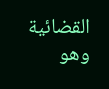القضائية وهو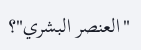"العنصر البشري"؟